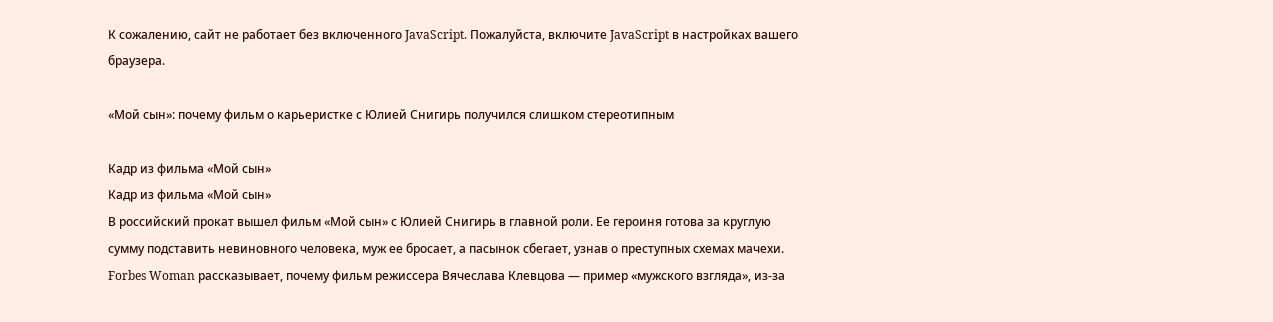К сожалению, сайт не работает без включенного JavaScript. Пожалуйста, включите JavaScript в настройках вашего браузера.

«Мой сын»: почему фильм о карьеристке с Юлией Снигирь получился слишком стереотипным

Кадр из фильма «Мой сын»
Кадр из фильма «Мой сын»
В российский прокат вышел фильм «Мой сын» с Юлией Снигирь в главной роли. Ее героиня готова за круглую сумму подставить невиновного человека, муж ее бросает, а пасынок сбегает, узнав о преступных схемах мачехи. Forbes Woman рассказывает, почему фильм режиссера Вячеслава Клевцова — пример «мужского взгляда», из-за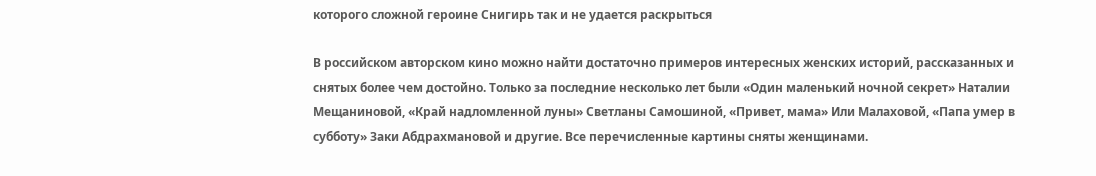которого сложной героине Снигирь так и не удается раскрыться

В российском авторском кино можно найти достаточно примеров интересных женских историй, рассказанных и снятых более чем достойно. Только за последние несколько лет были «Один маленький ночной секрет» Наталии Мещаниновой, «Край надломленной луны» Светланы Самошиной, «Привет, мама» Или Малаховой, «Папа умер в субботу» Заки Абдрахмановой и другие. Все перечисленные картины сняты женщинами.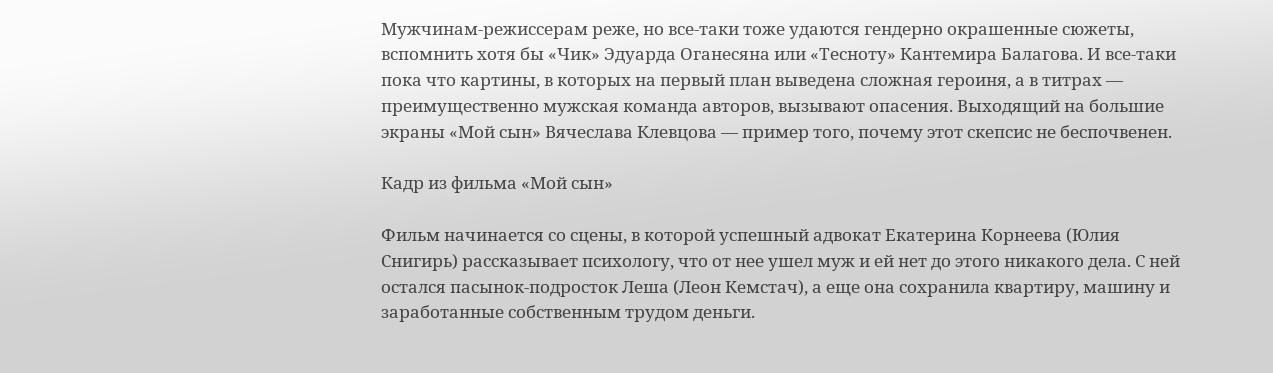Мужчинам-режиссерам реже, но все-таки тоже удаются гендерно окрашенные сюжеты, вспомнить хотя бы «Чик» Эдуарда Оганесяна или «Тесноту» Кантемира Балагова. И все-таки пока что картины, в которых на первый план выведена сложная героиня, а в титрах — преимущественно мужская команда авторов, вызывают опасения. Выходящий на большие экраны «Мой сын» Вячеслава Клевцова — пример того, почему этот скепсис не беспочвенен.

Кадр из фильма «Мой сын»

Фильм начинается со сцены, в которой успешный адвокат Екатерина Корнеева (Юлия Снигирь) рассказывает психологу, что от нее ушел муж и ей нет до этого никакого дела. С ней остался пасынок-подросток Леша (Леон Кемстач), а еще она сохранила квартиру, машину и заработанные собственным трудом деньги.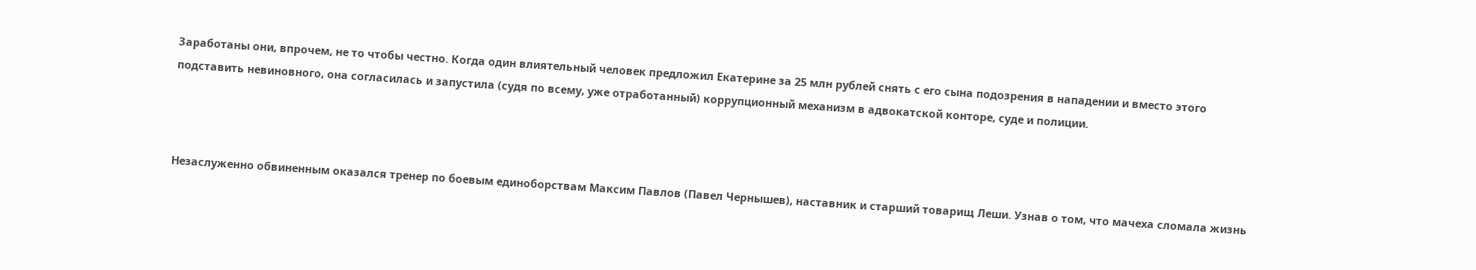Заработаны они, впрочем, не то чтобы честно. Когда один влиятельный человек предложил Екатерине за 25 млн рублей снять с его сына подозрения в нападении и вместо этого подставить невиновного, она согласилась и запустила (судя по всему, уже отработанный) коррупционный механизм в адвокатской конторе, суде и полиции.



Незаслуженно обвиненным оказался тренер по боевым единоборствам Максим Павлов (Павел Чернышев), наставник и старший товарищ Леши. Узнав о том, что мачеха сломала жизнь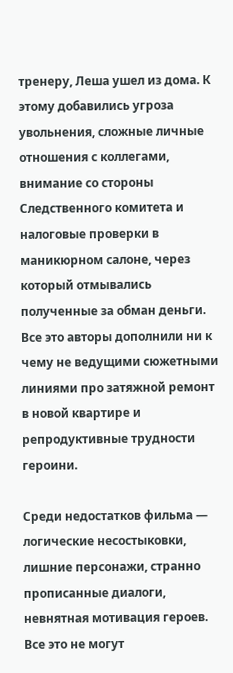тренеру, Леша ушел из дома. К этому добавились угроза увольнения, сложные личные отношения с коллегами, внимание со стороны Следственного комитета и налоговые проверки в маникюрном салоне, через который отмывались полученные за обман деньги. Все это авторы дополнили ни к чему не ведущими сюжетными линиями про затяжной ремонт в новой квартире и репродуктивные трудности героини.

Среди недостатков фильма — логические несостыковки, лишние персонажи, странно прописанные диалоги, невнятная мотивация героев. Все это не могут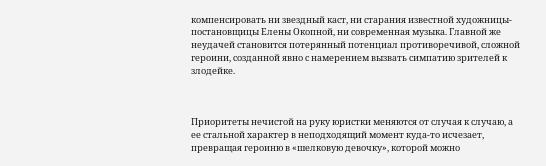компенсировать ни звездный каст, ни старания известной художницы-постановщицы Елены Окопной, ни современная музыка. Главной же неудачей становится потерянный потенциал противоречивой, сложной героини, созданной явно с намерением вызвать симпатию зрителей к злодейке.



Приоритеты нечистой на руку юристки меняются от случая к случаю, а ее стальной характер в неподходящий момент куда-то исчезает, превращая героиню в «шелковую девочку», которой можно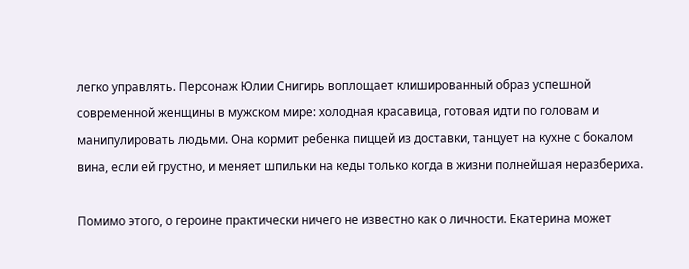легко управлять. Персонаж Юлии Снигирь воплощает клишированный образ успешной современной женщины в мужском мире: холодная красавица, готовая идти по головам и манипулировать людьми. Она кормит ребенка пиццей из доставки, танцует на кухне с бокалом вина, если ей грустно, и меняет шпильки на кеды только когда в жизни полнейшая неразбериха.

Помимо этого, о героине практически ничего не известно как о личности. Екатерина может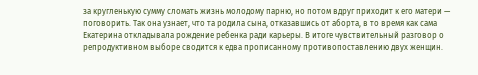за кругленькую сумму сломать жизнь молодому парню, но потом вдруг приходит к его матери — поговорить. Так она узнает, что та родила сына, отказавшись от аборта, в то время как сама Екатерина откладывала рождение ребенка ради карьеры. В итоге чувствительный разговор о репродуктивном выборе сводится к едва прописанному противопоставлению двух женщин.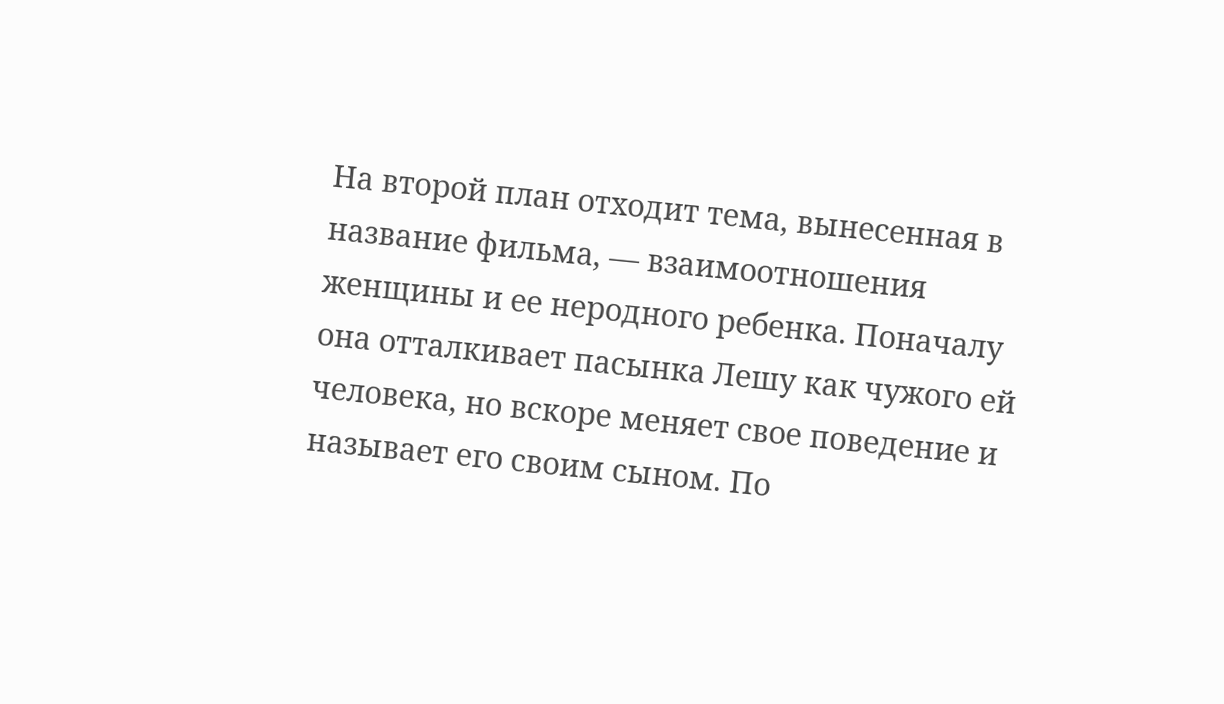На второй план отходит тема, вынесенная в название фильма, — взаимоотношения женщины и ее неродного ребенка. Поначалу она отталкивает пасынка Лешу как чужого ей человека, но вскоре меняет свое поведение и называет его своим сыном. По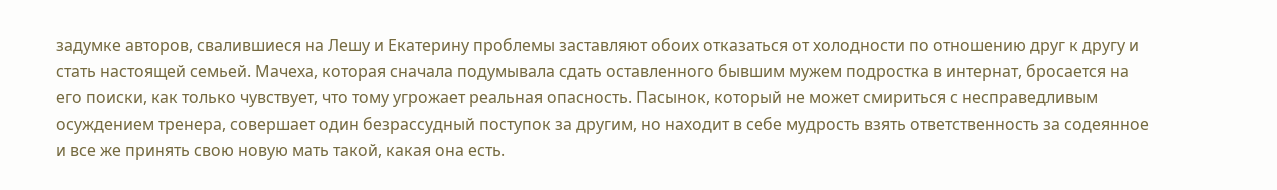задумке авторов, свалившиеся на Лешу и Екатерину проблемы заставляют обоих отказаться от холодности по отношению друг к другу и стать настоящей семьей. Мачеха, которая сначала подумывала сдать оставленного бывшим мужем подростка в интернат, бросается на его поиски, как только чувствует, что тому угрожает реальная опасность. Пасынок, который не может смириться с несправедливым осуждением тренера, совершает один безрассудный поступок за другим, но находит в себе мудрость взять ответственность за содеянное и все же принять свою новую мать такой, какая она есть.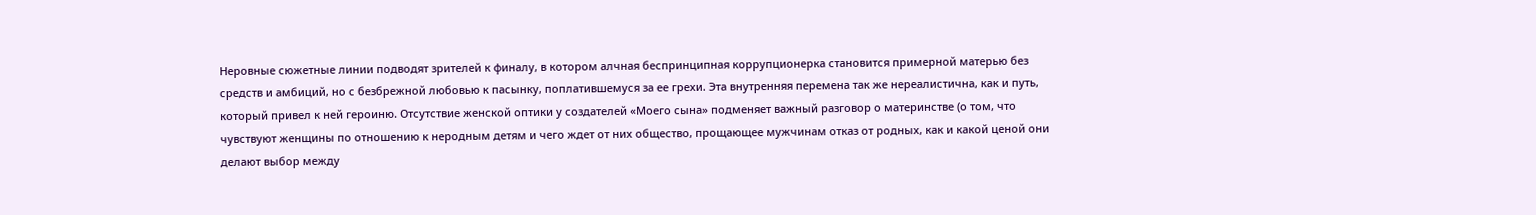Неровные сюжетные линии подводят зрителей к финалу, в котором алчная беспринципная коррупционерка становится примерной матерью без средств и амбиций, но с безбрежной любовью к пасынку, поплатившемуся за ее грехи. Эта внутренняя перемена так же нереалистична, как и путь, который привел к ней героиню. Отсутствие женской оптики у создателей «Моего сына» подменяет важный разговор о материнстве (о том, что чувствуют женщины по отношению к неродным детям и чего ждет от них общество, прощающее мужчинам отказ от родных, как и какой ценой они делают выбор между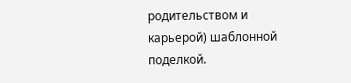родительством и карьерой) шаблонной поделкой.